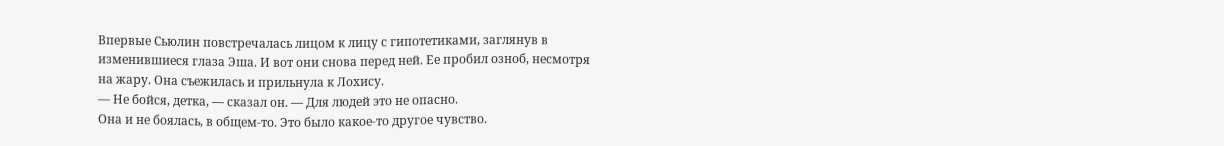Впервые Сьюлин повстречалась лицом к лицу с гипотетиками, заглянув в изменившиеся глаза Эша. И вот они снова перед ней. Ее пробил озноб, несмотря на жару. Она съежилась и прильнула к Лохису.
— Не бойся, детка, — сказал он. — Для людей это не опасно.
Она и не боялась, в общем-то. Это было какое-то другое чувство.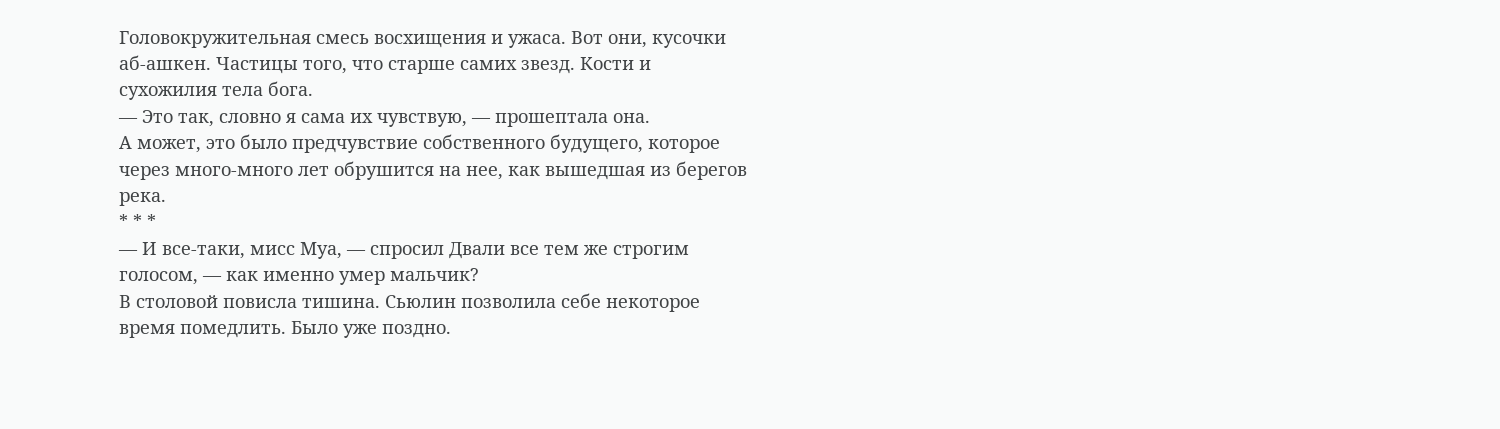Головокружительная смесь восхищения и ужаса. Вот они, кусочки аб-ашкен. Частицы того, что старше самих звезд. Кости и сухожилия тела бога.
— Это так, словно я сама их чувствую, — прошептала она.
А может, это было предчувствие собственного будущего, которое через много-много лет обрушится на нее, как вышедшая из берегов река.
* * *
— И все-таки, мисс Муа, — спросил Двали все тем же строгим голосом, — как именно умер мальчик?
В столовой повисла тишина. Сьюлин позволила себе некоторое время помедлить. Было уже поздно.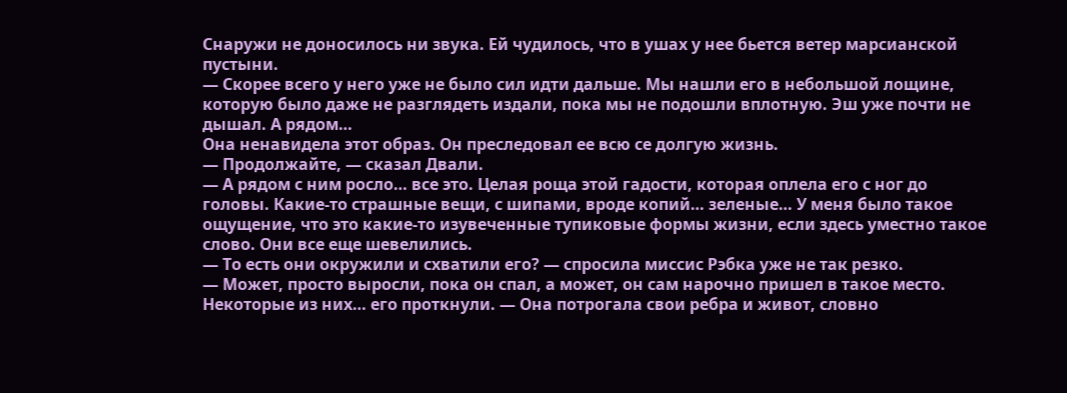Снаружи не доносилось ни звука. Ей чудилось, что в ушах у нее бьется ветер марсианской пустыни.
— Скорее всего у него уже не было сил идти дальше. Мы нашли его в небольшой лощине, которую было даже не разглядеть издали, пока мы не подошли вплотную. Эш уже почти не дышал. А рядом…
Она ненавидела этот образ. Он преследовал ее всю се долгую жизнь.
— Продолжайте, — сказал Двали.
— А рядом с ним росло… все это. Целая роща этой гадости, которая оплела его с ног до головы. Какие-то страшные вещи, с шипами, вроде копий… зеленые… У меня было такое ощущение, что это какие-то изувеченные тупиковые формы жизни, если здесь уместно такое слово. Они все еще шевелились.
— То есть они окружили и схватили его? — спросила миссис Рэбка уже не так резко.
— Может, просто выросли, пока он спал, а может, он сам нарочно пришел в такое место. Некоторые из них… его проткнули. — Она потрогала свои ребра и живот, словно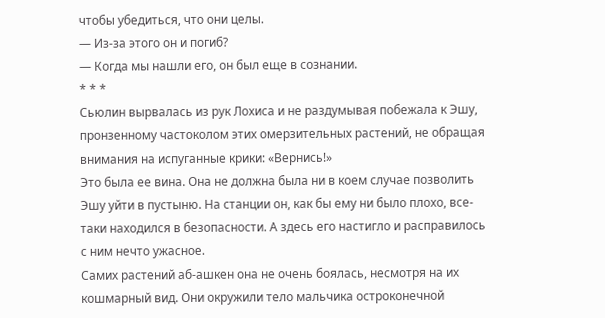чтобы убедиться, что они целы.
— Из-за этого он и погиб?
— Когда мы нашли его, он был еще в сознании.
* * *
Сьюлин вырвалась из рук Лохиса и не раздумывая побежала к Эшу, пронзенному частоколом этих омерзительных растений, не обращая внимания на испуганные крики: «Вернись!»
Это была ее вина. Она не должна была ни в коем случае позволить Эшу уйти в пустыню. На станции он, как бы ему ни было плохо, все-таки находился в безопасности. А здесь его настигло и расправилось с ним нечто ужасное.
Самих растений аб-ашкен она не очень боялась, несмотря на их кошмарный вид. Они окружили тело мальчика остроконечной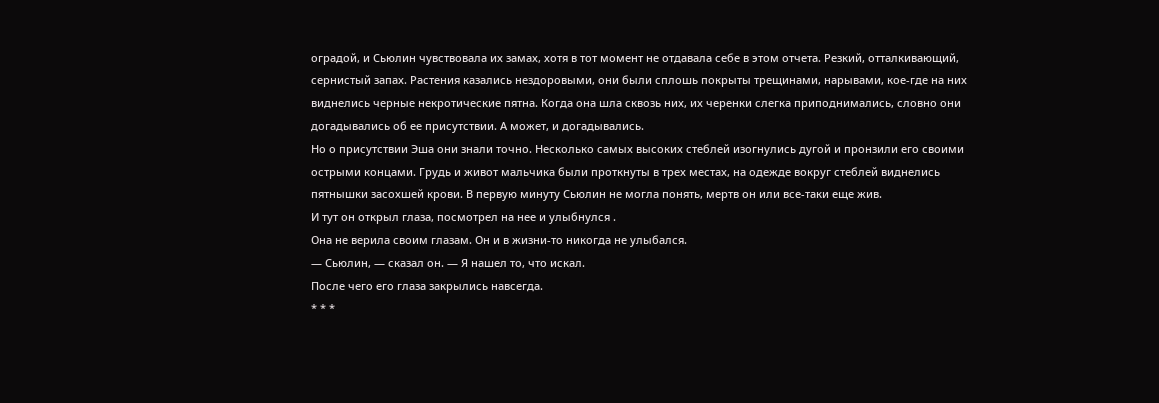оградой, и Сьюлин чувствовала их замах, хотя в тот момент не отдавала себе в этом отчета. Резкий, отталкивающий, сернистый запах. Растения казались нездоровыми, они были сплошь покрыты трещинами, нарывами, кое-где на них виднелись черные некротические пятна. Когда она шла сквозь них, их черенки слегка приподнимались, словно они догадывались об ее присутствии. А может, и догадывались.
Но о присутствии Эша они знали точно. Несколько самых высоких стеблей изогнулись дугой и пронзили его своими острыми концами. Грудь и живот мальчика были проткнуты в трех местах, на одежде вокруг стеблей виднелись пятнышки засохшей крови. В первую минуту Сьюлин не могла понять, мертв он или все-таки еще жив.
И тут он открыл глаза, посмотрел на нее и улыбнулся .
Она не верила своим глазам. Он и в жизни-то никогда не улыбался.
— Сьюлин, — сказал он. — Я нашел то, что искал.
После чего его глаза закрылись навсегда.
* * *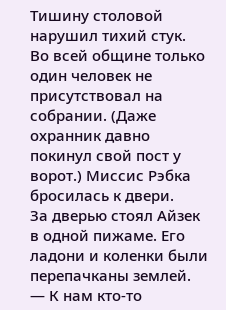Тишину столовой нарушил тихий стук.
Во всей общине только один человек не присутствовал на собрании. (Даже охранник давно покинул свой пост у ворот.) Миссис Рэбка бросилась к двери.
За дверью стоял Айзек в одной пижаме. Его ладони и коленки были перепачканы землей.
— К нам кто-то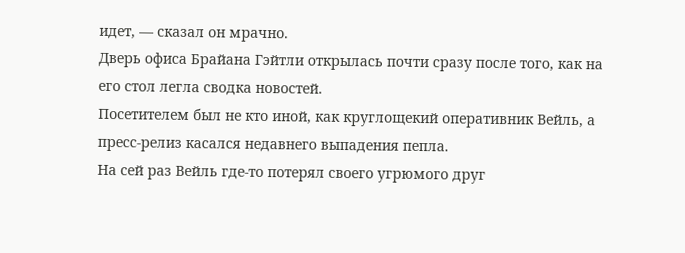идет, — сказал он мрачно.
Дверь офиса Брайана Гэйтли открылась почти сразу после того, как на его стол легла сводка новостей.
Посетителем был не кто иной, как круглощекий оперативник Вейль, а пресс-релиз касался недавнего выпадения пепла.
На сей раз Вейль где-то потерял своего угрюмого друг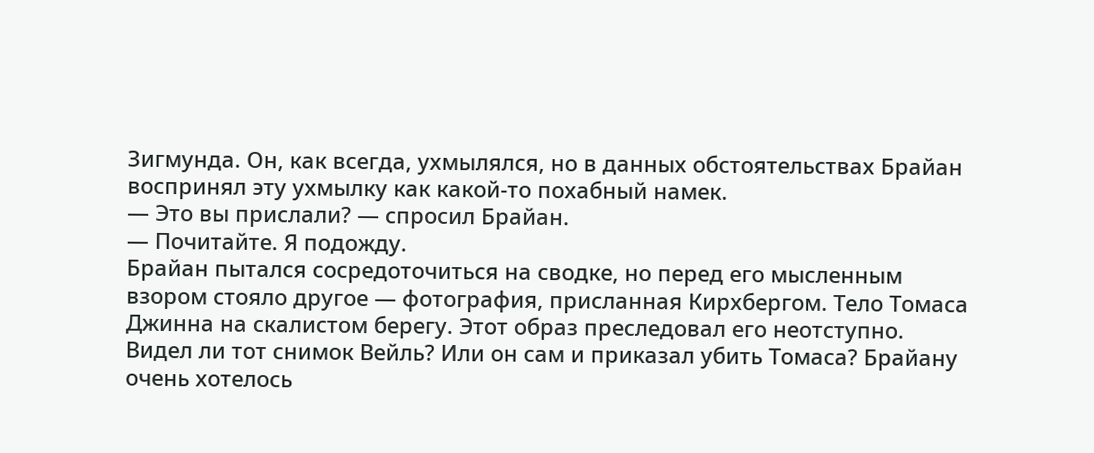Зигмунда. Он, как всегда, ухмылялся, но в данных обстоятельствах Брайан воспринял эту ухмылку как какой-то похабный намек.
— Это вы прислали? — спросил Брайан.
— Почитайте. Я подожду.
Брайан пытался сосредоточиться на сводке, но перед его мысленным взором стояло другое — фотография, присланная Кирхбергом. Тело Томаса Джинна на скалистом берегу. Этот образ преследовал его неотступно. Видел ли тот снимок Вейль? Или он сам и приказал убить Томаса? Брайану очень хотелось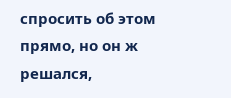спросить об этом прямо, но он ж решался,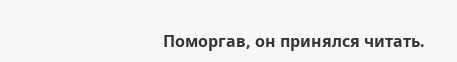Поморгав, он принялся читать.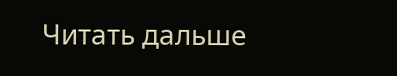Читать дальше